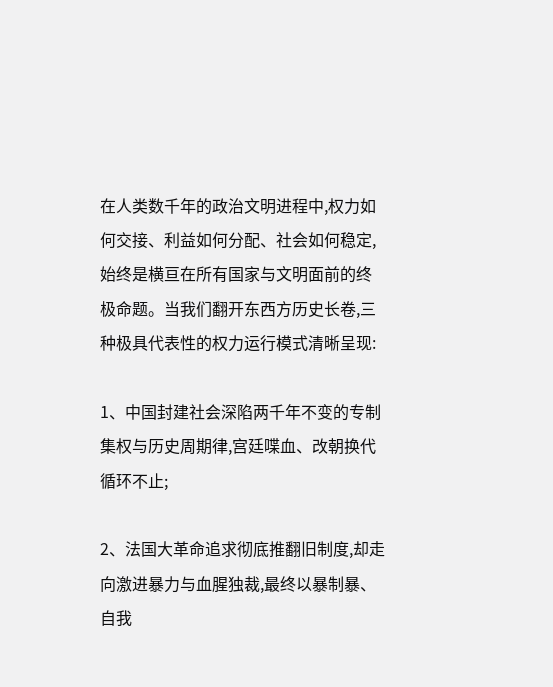在人类数千年的政治文明进程中,权力如何交接、利益如何分配、社会如何稳定,始终是横亘在所有国家与文明面前的终极命题。当我们翻开东西方历史长卷,三种极具代表性的权力运行模式清晰呈现:

1、中国封建社会深陷两千年不变的专制集权与历史周期律,宫廷喋血、改朝换代循环不止;

2、法国大革命追求彻底推翻旧制度,却走向激进暴力与血腥独裁,最终以暴制暴、自我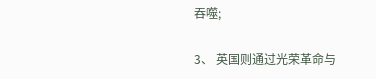吞噬;

3、 英国则通过光荣革命与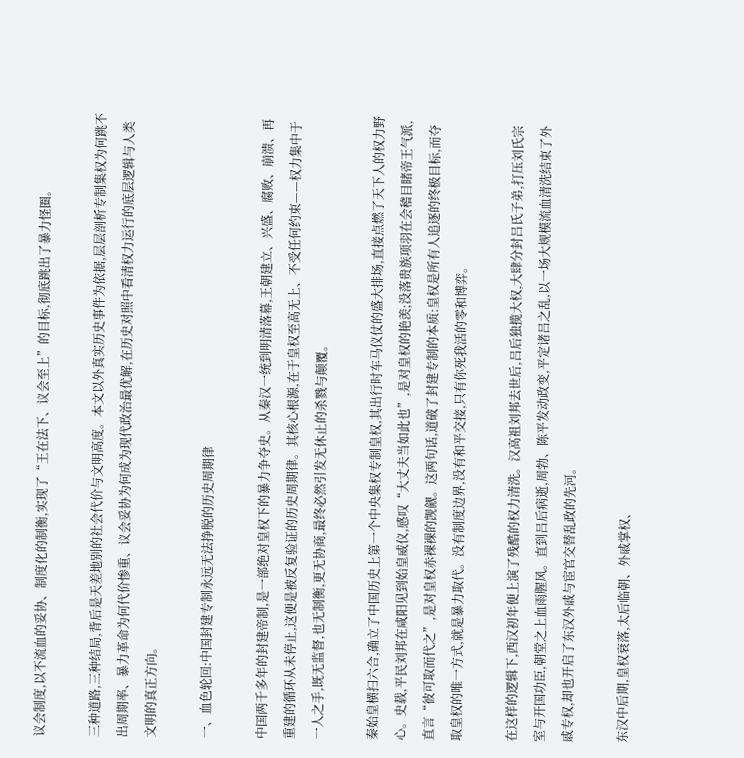议会制度,以不流血的妥协、制度化的制衡,实现了“王在法下、议会至上”的目标,彻底跳出了暴力怪圈。

三种道路,三种结局,背后是天差地别的社会代价与文明高度。本文以外真实历史事件为依据,层层剖析专制集权为何跳不出周期率、暴力革命为何代价惨重、议会妥协为何成为现代政治最优解,在历史对照中看清权力运行的底层逻辑与人类文明的真正方向。

一、血色轮回:中国封建专制永远无法挣脱的历史周期律

中国两千多年的封建帝制,是一部绝对皇权下的暴力争夺史。从秦汉一统到明清落幕,王朝建立、兴盛、腐败、崩溃、再重建的循环从未停止,这便是被反复验证的历史周期律。其核心根源,在于皇权至高无上、不受任何约束——权力集中于一人之手,既无监督,也无制衡,更无协商,最终必然引发无休止的杀戮与颠覆。

秦始皇横扫六合,确立了中国历史上第一个中央集权专制皇权,其出行时车马仪仗的盛大排场,直接点燃了天下人的权力野心。史载,平民刘邦在咸阳见到始皇威仪,感叹“大丈夫当如此也”,是对皇权的艳羡;没落贵族项羽在会稽目睹帝王气派,直言“彼可取而代之”,是对皇权赤裸裸的觊觎。这两句话,道破了封建专制的本质:皇权是所有人追逐的终极目标,而夺取皇权的唯一方式,就是暴力取代。没有制度边界,没有和平交接,只有你死我活的零和博弈。

在这样的逻辑下,西汉初年便上演了残酷的权力清洗。汉高祖刘邦去世后,吕后独揽大权,大肆分封吕氏子弟,打压刘氏宗室与开国功臣,朝堂之上血雨腥风。直到吕后病逝,周勃、陈平发动政变,平定诸吕之乱,以一场大规模流血清洗结束了外戚专权,却也开启了东汉外戚与宦官交替乱政的先河。

东汉中后期,皇权衰落,太后临朝、外戚掌权、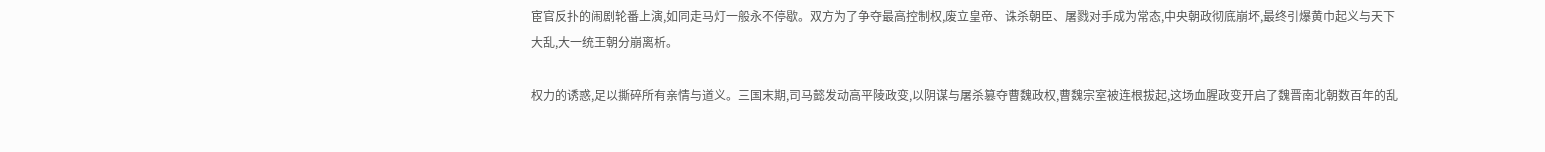宦官反扑的闹剧轮番上演,如同走马灯一般永不停歇。双方为了争夺最高控制权,废立皇帝、诛杀朝臣、屠戮对手成为常态,中央朝政彻底崩坏,最终引爆黄巾起义与天下大乱,大一统王朝分崩离析。

权力的诱惑,足以撕碎所有亲情与道义。三国末期,司马懿发动高平陵政变,以阴谋与屠杀篡夺曹魏政权,曹魏宗室被连根拔起,这场血腥政变开启了魏晋南北朝数百年的乱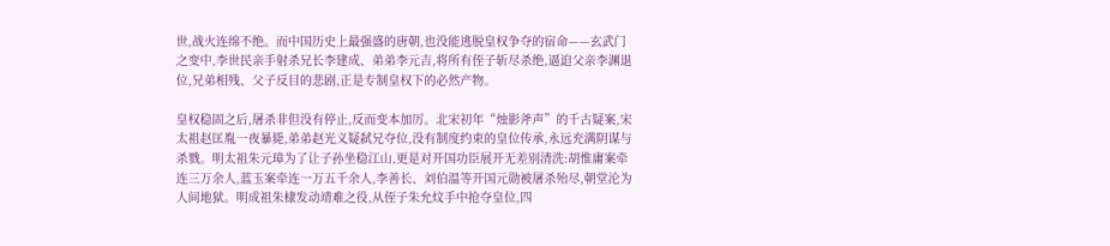世,战火连绵不绝。而中国历史上最强盛的唐朝,也没能逃脱皇权争夺的宿命——玄武门之变中,李世民亲手射杀兄长李建成、弟弟李元吉,将所有侄子斩尽杀绝,逼迫父亲李渊退位,兄弟相残、父子反目的悲剧,正是专制皇权下的必然产物。

皇权稳固之后,屠杀非但没有停止,反而变本加厉。北宋初年“烛影斧声”的千古疑案,宋太祖赵匡胤一夜暴毙,弟弟赵光义疑弑兄夺位,没有制度约束的皇位传承,永远充满阴谋与杀戮。明太祖朱元璋为了让子孙坐稳江山,更是对开国功臣展开无差别清洗:胡惟庸案牵连三万余人,蓝玉案牵连一万五千余人,李善长、刘伯温等开国元勋被屠杀殆尽,朝堂沦为人间地狱。明成祖朱棣发动靖难之役,从侄子朱允炆手中抢夺皇位,四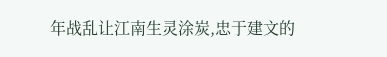年战乱让江南生灵涂炭,忠于建文的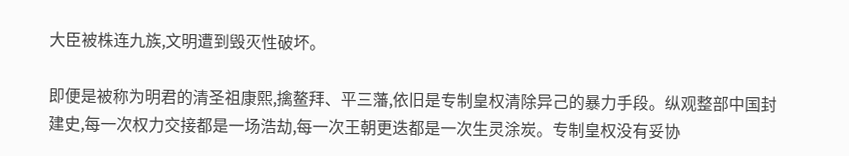大臣被株连九族,文明遭到毁灭性破坏。

即便是被称为明君的清圣祖康熙,擒鳌拜、平三藩,依旧是专制皇权清除异己的暴力手段。纵观整部中国封建史,每一次权力交接都是一场浩劫,每一次王朝更迭都是一次生灵涂炭。专制皇权没有妥协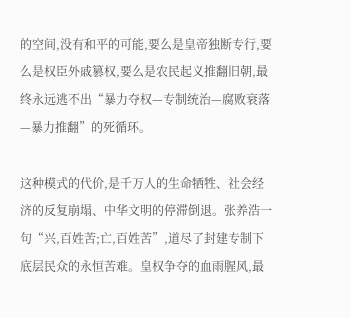的空间,没有和平的可能,要么是皇帝独断专行,要么是权臣外戚篡权,要么是农民起义推翻旧朝,最终永远逃不出“暴力夺权—专制统治—腐败衰落—暴力推翻”的死循环。

这种模式的代价,是千万人的生命牺牲、社会经济的反复崩塌、中华文明的停滞倒退。张养浩一句“兴,百姓苦;亡,百姓苦”,道尽了封建专制下底层民众的永恒苦难。皇权争夺的血雨腥风,最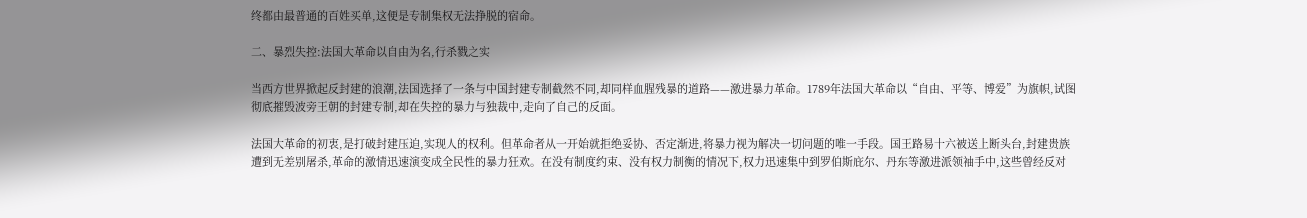终都由最普通的百姓买单,这便是专制集权无法挣脱的宿命。

二、暴烈失控:法国大革命以自由为名,行杀戮之实

当西方世界掀起反封建的浪潮,法国选择了一条与中国封建专制截然不同,却同样血腥残暴的道路——激进暴力革命。1789年法国大革命以“自由、平等、博爱”为旗帜,试图彻底摧毁波旁王朝的封建专制,却在失控的暴力与独裁中,走向了自己的反面。

法国大革命的初衷,是打破封建压迫,实现人的权利。但革命者从一开始就拒绝妥协、否定渐进,将暴力视为解决一切问题的唯一手段。国王路易十六被送上断头台,封建贵族遭到无差别屠杀,革命的激情迅速演变成全民性的暴力狂欢。在没有制度约束、没有权力制衡的情况下,权力迅速集中到罗伯斯庇尔、丹东等激进派领袖手中,这些曾经反对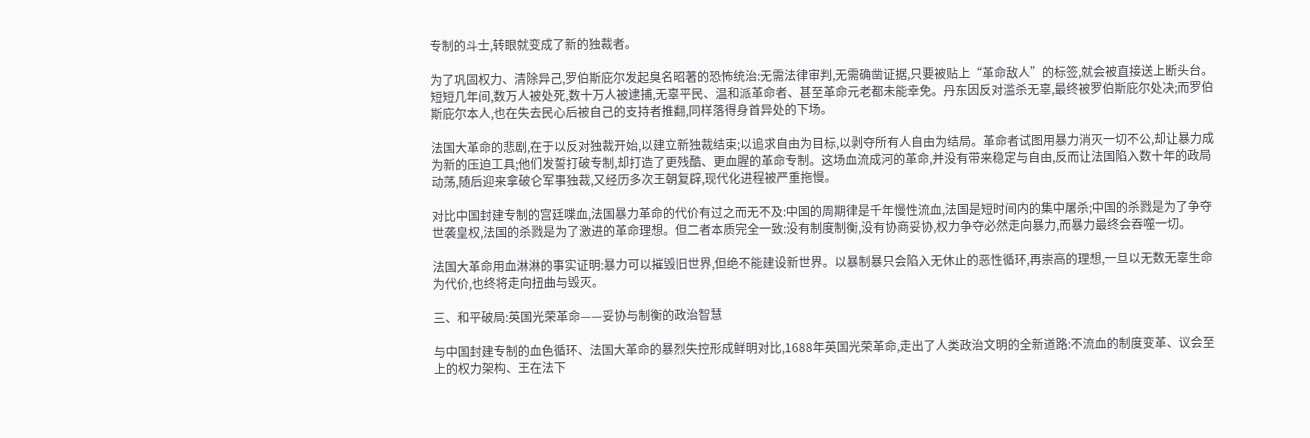专制的斗士,转眼就变成了新的独裁者。

为了巩固权力、清除异己,罗伯斯庇尔发起臭名昭著的恐怖统治:无需法律审判,无需确凿证据,只要被贴上“革命敌人”的标签,就会被直接送上断头台。短短几年间,数万人被处死,数十万人被逮捕,无辜平民、温和派革命者、甚至革命元老都未能幸免。丹东因反对滥杀无辜,最终被罗伯斯庇尔处决;而罗伯斯庇尔本人,也在失去民心后被自己的支持者推翻,同样落得身首异处的下场。

法国大革命的悲剧,在于以反对独裁开始,以建立新独裁结束;以追求自由为目标,以剥夺所有人自由为结局。革命者试图用暴力消灭一切不公,却让暴力成为新的压迫工具;他们发誓打破专制,却打造了更残酷、更血腥的革命专制。这场血流成河的革命,并没有带来稳定与自由,反而让法国陷入数十年的政局动荡,随后迎来拿破仑军事独裁,又经历多次王朝复辟,现代化进程被严重拖慢。

对比中国封建专制的宫廷喋血,法国暴力革命的代价有过之而无不及:中国的周期律是千年慢性流血,法国是短时间内的集中屠杀;中国的杀戮是为了争夺世袭皇权,法国的杀戮是为了激进的革命理想。但二者本质完全一致:没有制度制衡,没有协商妥协,权力争夺必然走向暴力,而暴力最终会吞噬一切。

法国大革命用血淋淋的事实证明:暴力可以摧毁旧世界,但绝不能建设新世界。以暴制暴只会陷入无休止的恶性循环,再崇高的理想,一旦以无数无辜生命为代价,也终将走向扭曲与毁灭。

三、和平破局:英国光荣革命——妥协与制衡的政治智慧

与中国封建专制的血色循环、法国大革命的暴烈失控形成鲜明对比,1688年英国光荣革命,走出了人类政治文明的全新道路:不流血的制度变革、议会至上的权力架构、王在法下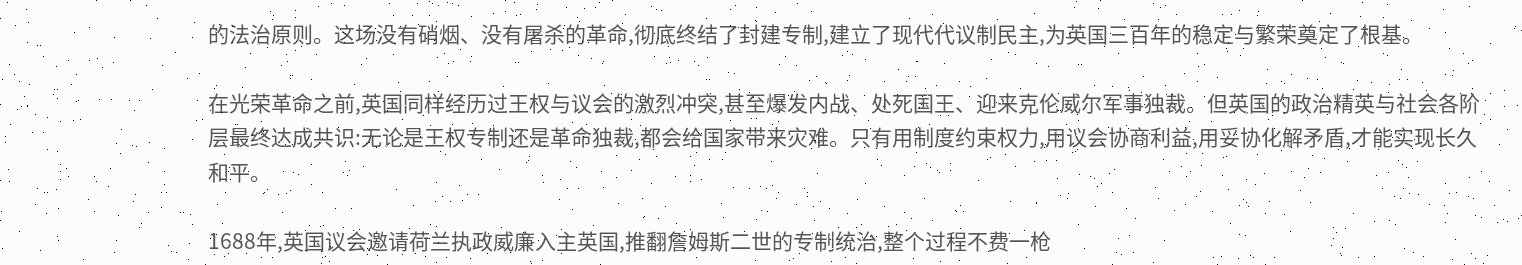的法治原则。这场没有硝烟、没有屠杀的革命,彻底终结了封建专制,建立了现代代议制民主,为英国三百年的稳定与繁荣奠定了根基。

在光荣革命之前,英国同样经历过王权与议会的激烈冲突,甚至爆发内战、处死国王、迎来克伦威尔军事独裁。但英国的政治精英与社会各阶层最终达成共识:无论是王权专制还是革命独裁,都会给国家带来灾难。只有用制度约束权力,用议会协商利益,用妥协化解矛盾,才能实现长久和平。

1688年,英国议会邀请荷兰执政威廉入主英国,推翻詹姆斯二世的专制统治,整个过程不费一枪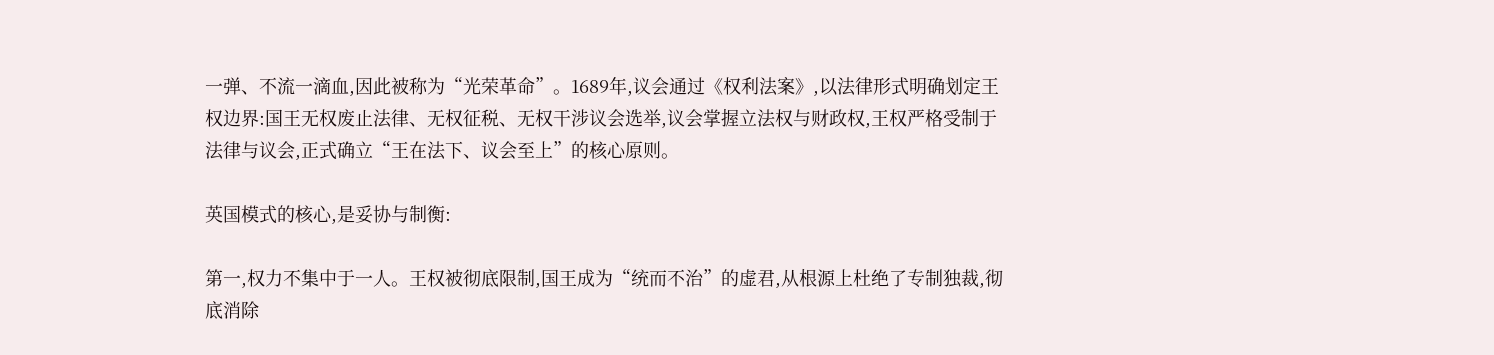一弹、不流一滴血,因此被称为“光荣革命”。1689年,议会通过《权利法案》,以法律形式明确划定王权边界:国王无权废止法律、无权征税、无权干涉议会选举,议会掌握立法权与财政权,王权严格受制于法律与议会,正式确立“王在法下、议会至上”的核心原则。

英国模式的核心,是妥协与制衡:

第一,权力不集中于一人。王权被彻底限制,国王成为“统而不治”的虚君,从根源上杜绝了专制独裁,彻底消除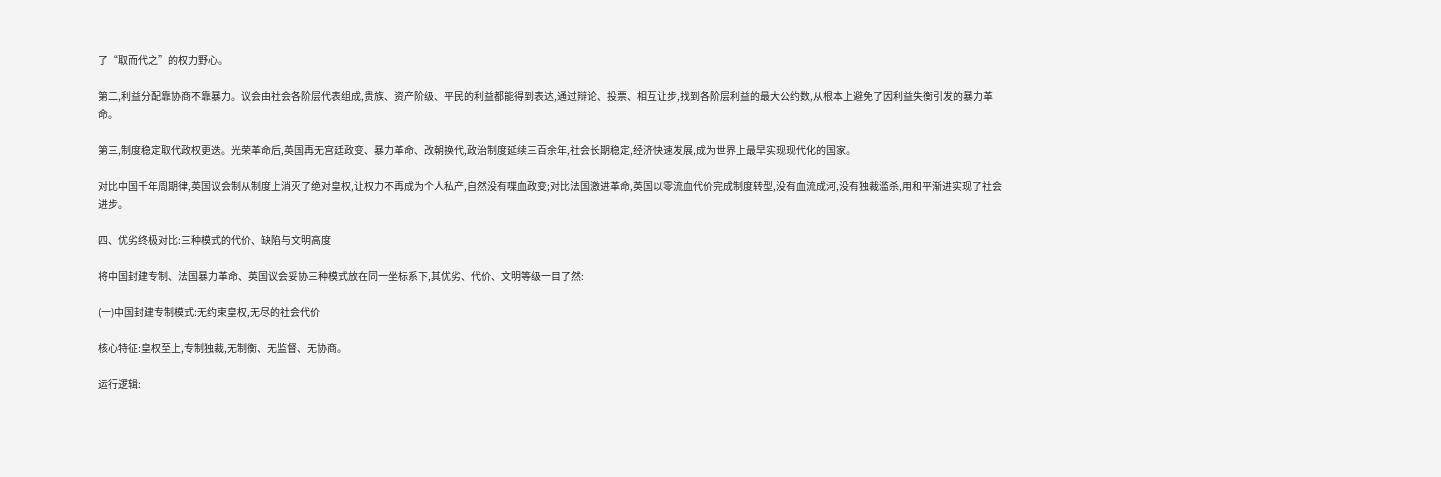了“取而代之”的权力野心。

第二,利益分配靠协商不靠暴力。议会由社会各阶层代表组成,贵族、资产阶级、平民的利益都能得到表达,通过辩论、投票、相互让步,找到各阶层利益的最大公约数,从根本上避免了因利益失衡引发的暴力革命。

第三,制度稳定取代政权更迭。光荣革命后,英国再无宫廷政变、暴力革命、改朝换代,政治制度延续三百余年,社会长期稳定,经济快速发展,成为世界上最早实现现代化的国家。

对比中国千年周期律,英国议会制从制度上消灭了绝对皇权,让权力不再成为个人私产,自然没有喋血政变;对比法国激进革命,英国以零流血代价完成制度转型,没有血流成河,没有独裁滥杀,用和平渐进实现了社会进步。

四、优劣终极对比:三种模式的代价、缺陷与文明高度

将中国封建专制、法国暴力革命、英国议会妥协三种模式放在同一坐标系下,其优劣、代价、文明等级一目了然:

(一)中国封建专制模式:无约束皇权,无尽的社会代价

核心特征:皇权至上,专制独裁,无制衡、无监督、无协商。

运行逻辑: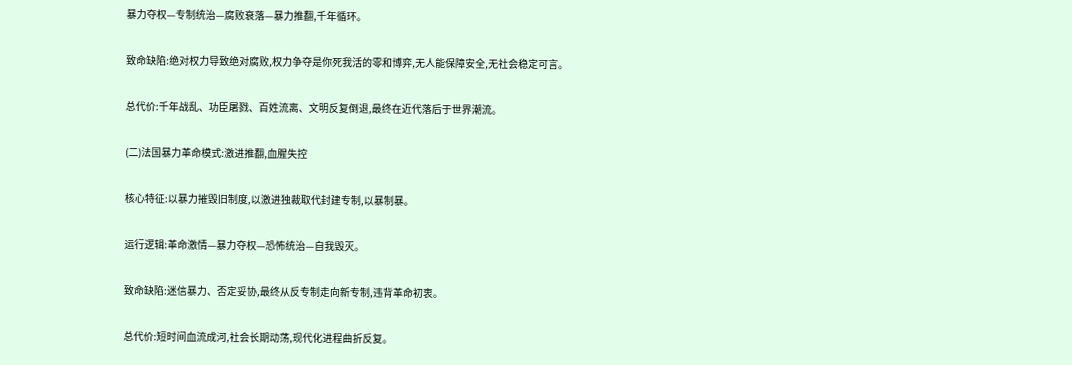暴力夺权—专制统治—腐败衰落—暴力推翻,千年循环。

致命缺陷:绝对权力导致绝对腐败,权力争夺是你死我活的零和博弈,无人能保障安全,无社会稳定可言。

总代价:千年战乱、功臣屠戮、百姓流离、文明反复倒退,最终在近代落后于世界潮流。

(二)法国暴力革命模式:激进推翻,血腥失控

核心特征:以暴力摧毁旧制度,以激进独裁取代封建专制,以暴制暴。

运行逻辑:革命激情—暴力夺权—恐怖统治—自我毁灭。

致命缺陷:迷信暴力、否定妥协,最终从反专制走向新专制,违背革命初衷。

总代价:短时间血流成河,社会长期动荡,现代化进程曲折反复。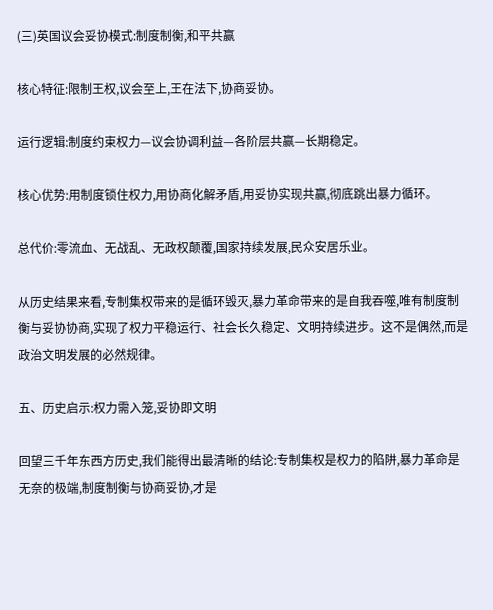(三)英国议会妥协模式:制度制衡,和平共赢

核心特征:限制王权,议会至上,王在法下,协商妥协。

运行逻辑:制度约束权力—议会协调利益—各阶层共赢—长期稳定。

核心优势:用制度锁住权力,用协商化解矛盾,用妥协实现共赢,彻底跳出暴力循环。

总代价:零流血、无战乱、无政权颠覆,国家持续发展,民众安居乐业。

从历史结果来看,专制集权带来的是循环毁灭,暴力革命带来的是自我吞噬,唯有制度制衡与妥协协商,实现了权力平稳运行、社会长久稳定、文明持续进步。这不是偶然,而是政治文明发展的必然规律。

五、历史启示:权力需入笼,妥协即文明

回望三千年东西方历史,我们能得出最清晰的结论:专制集权是权力的陷阱,暴力革命是无奈的极端,制度制衡与协商妥协,才是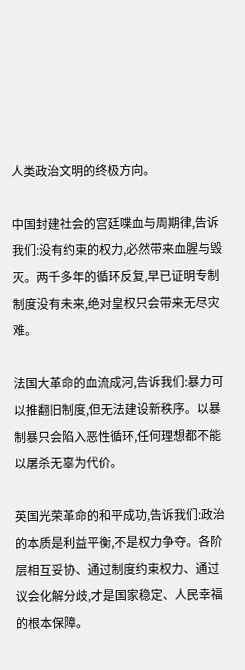人类政治文明的终极方向。

中国封建社会的宫廷喋血与周期律,告诉我们:没有约束的权力,必然带来血腥与毁灭。两千多年的循环反复,早已证明专制制度没有未来,绝对皇权只会带来无尽灾难。

法国大革命的血流成河,告诉我们:暴力可以推翻旧制度,但无法建设新秩序。以暴制暴只会陷入恶性循环,任何理想都不能以屠杀无辜为代价。

英国光荣革命的和平成功,告诉我们:政治的本质是利益平衡,不是权力争夺。各阶层相互妥协、通过制度约束权力、通过议会化解分歧,才是国家稳定、人民幸福的根本保障。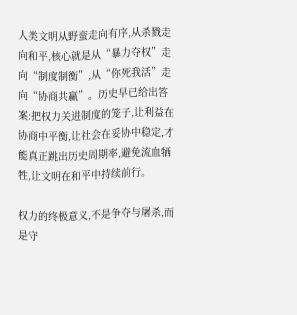人类文明从野蛮走向有序,从杀戮走向和平,核心就是从“暴力夺权”走向“制度制衡”,从“你死我活”走向“协商共赢”。历史早已给出答案:把权力关进制度的笼子,让利益在协商中平衡,让社会在妥协中稳定,才能真正跳出历史周期率,避免流血牺牲,让文明在和平中持续前行。

权力的终极意义,不是争夺与屠杀,而是守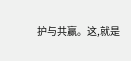护与共赢。这,就是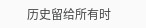历史留给所有时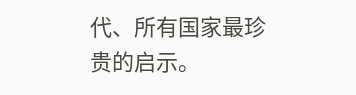代、所有国家最珍贵的启示。